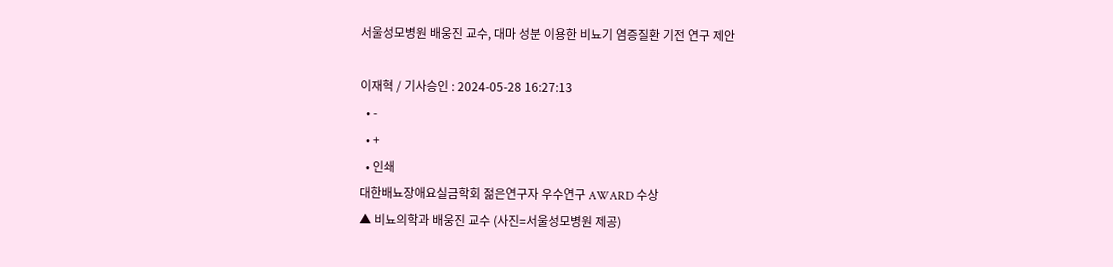서울성모병원 배웅진 교수, 대마 성분 이용한 비뇨기 염증질환 기전 연구 제안

이재혁 / 기사승인 : 2024-05-28 16:27:13
  • -
  • +
  • 인쇄
대한배뇨장애요실금학회 젊은연구자 우수연구 AWARD 수상
▲ 비뇨의학과 배웅진 교수 (사진=서울성모병원 제공)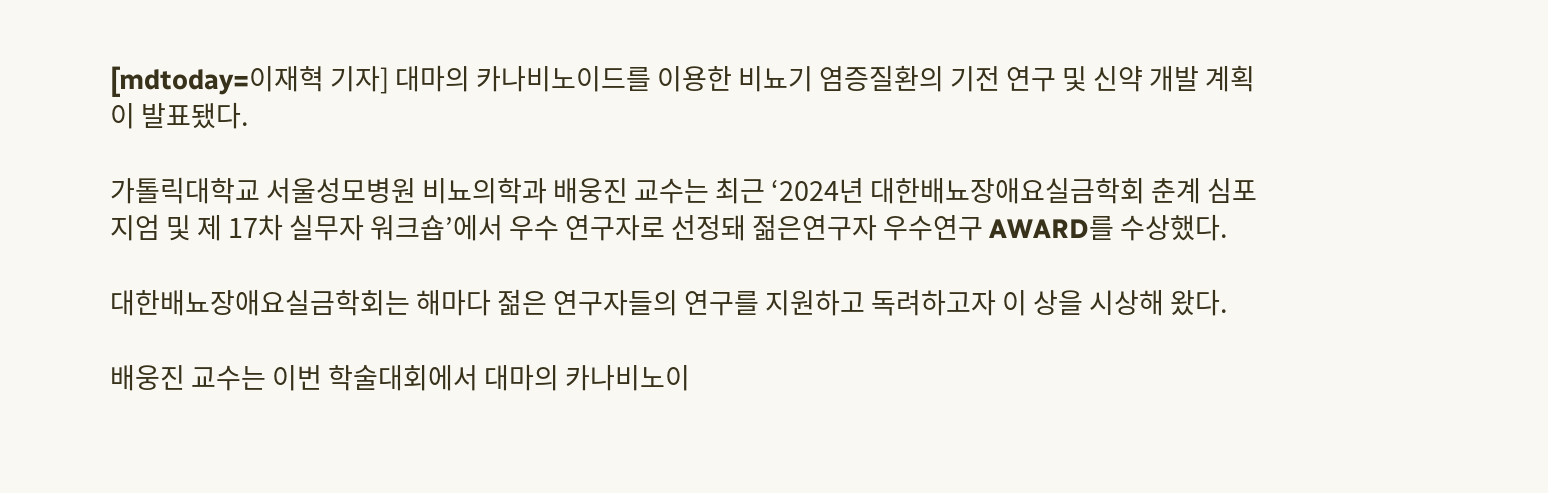[mdtoday=이재혁 기자] 대마의 카나비노이드를 이용한 비뇨기 염증질환의 기전 연구 및 신약 개발 계획이 발표됐다.

가톨릭대학교 서울성모병원 비뇨의학과 배웅진 교수는 최근 ‘2024년 대한배뇨장애요실금학회 춘계 심포지엄 및 제 17차 실무자 워크숍’에서 우수 연구자로 선정돼 젊은연구자 우수연구 AWARD를 수상했다.

대한배뇨장애요실금학회는 해마다 젊은 연구자들의 연구를 지원하고 독려하고자 이 상을 시상해 왔다.

배웅진 교수는 이번 학술대회에서 대마의 카나비노이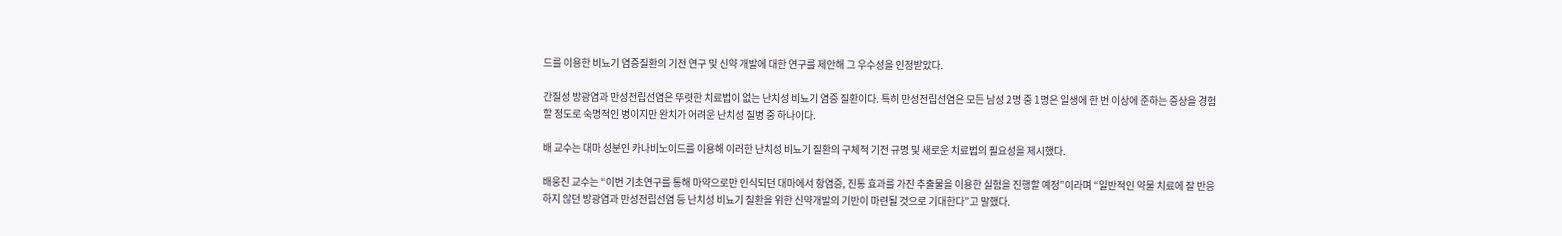드를 이용한 비뇨기 염증질환의 기전 연구 및 신약 개발에 대한 연구를 제안해 그 우수성을 인정받았다.

간질성 방광염과 만성전립선염은 뚜렷한 치료법이 없는 난치성 비뇨기 염증 질환이다. 특히 만성전립선염은 모든 남성 2명 중 1명은 일생에 한 번 이상에 준하는 증상을 경험할 정도로 숙명적인 병이지만 완치가 어려운 난치성 질병 중 하나이다.

배 교수는 대마 성분인 카나비노이드를 이용해 이러한 난치성 비뇨기 질환의 구체적 기전 규명 및 새로운 치료법의 필요성을 제시했다.

배웅진 교수는 “이번 기초연구를 통해 마약으로만 인식되던 대마에서 항염증, 진통 효과를 가진 추출물을 이용한 실험을 진행할 예정”이라며 “일반적인 약물 치료에 잘 반응하지 않던 방광염과 만성전립선염 등 난치성 비뇨기 질환을 위한 신약개발의 기반이 마련될 것으로 기대한다”고 말했다.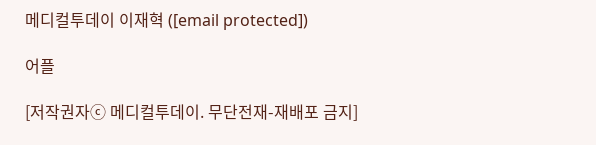메디컬투데이 이재혁 ([email protected])

어플

[저작권자ⓒ 메디컬투데이. 무단전재-재배포 금지]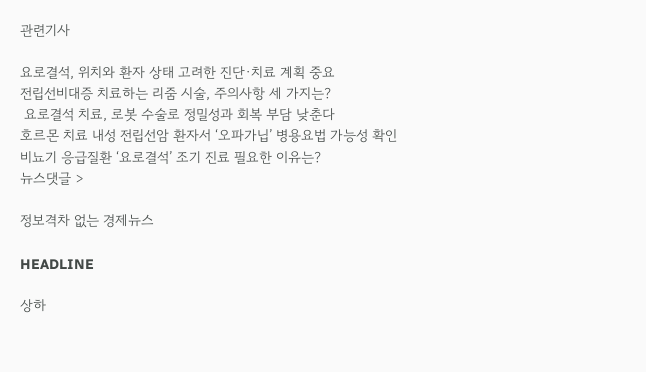관련기사

요로결석, 위치와 환자 상태 고려한 진단·치료 계획 중요
전립선비대증 치료하는 리줌 시술, 주의사항 세 가지는?
 요로결석 치료, 로봇 수술로 정밀성과 회복 부담 낮춘다
호르몬 치료 내성 전립선암 환자서 ‘오파가닙’ 병용요법 가능성 확인
비뇨기 응급질환 ‘요로결석’ 조기 진료 필요한 이유는?
뉴스댓글 >

정보격차 없는 경제뉴스

HEADLINE

상하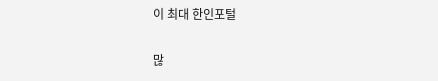이 최대 한인포털

많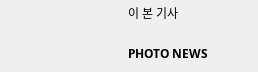이 본 기사

PHOTO NEWS